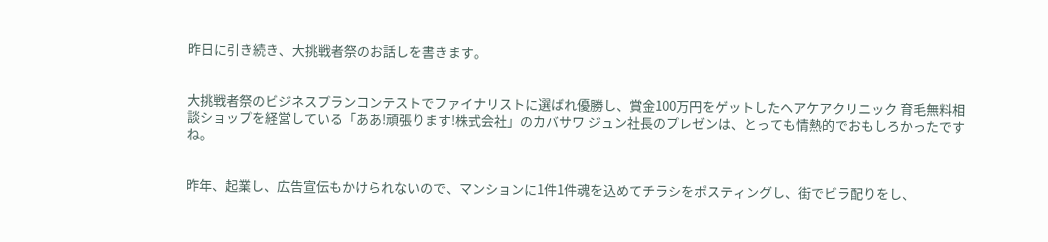昨日に引き続き、大挑戦者祭のお話しを書きます。


大挑戦者祭のビジネスプランコンテストでファイナリストに選ばれ優勝し、賞金100万円をゲットしたヘアケアクリニック 育毛無料相談ショップを経営している「ああ!頑張ります!株式会社」のカバサワ ジュン社長のプレゼンは、とっても情熱的でおもしろかったですね。


昨年、起業し、広告宣伝もかけられないので、マンションに1件1件魂を込めてチラシをポスティングし、街でビラ配りをし、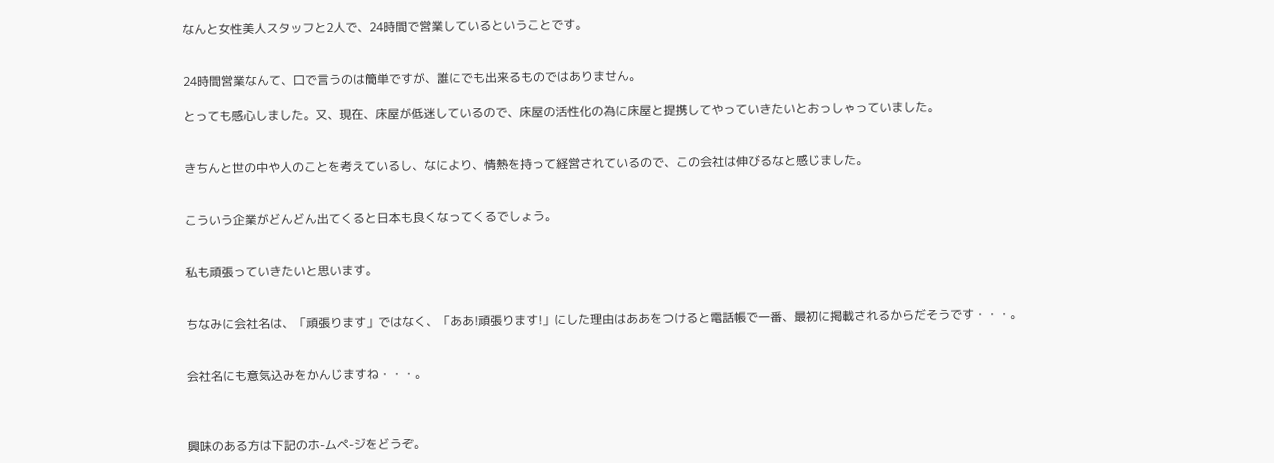なんと女性美人スタッフと2人で、24時間で営業しているということです。


24時間営業なんて、口で言うのは簡単ですが、誰にでも出来るものではありません。

とっても感心しました。又、現在、床屋が低迷しているので、床屋の活性化の為に床屋と提携してやっていきたいとおっしゃっていました。


きちんと世の中や人のことを考えているし、なにより、情熱を持って経営されているので、この会社は伸びるなと感じました。


こういう企業がどんどん出てくると日本も良くなってくるでしょう。


私も頑張っていきたいと思います。


ちなみに会社名は、「頑張ります」ではなく、「ああ!頑張ります!」にした理由はああをつけると電話帳で一番、最初に掲載されるからだそうです・・・。


会社名にも意気込みをかんじますね・・・。



興味のある方は下記のホ-ムペ-ジをどうぞ。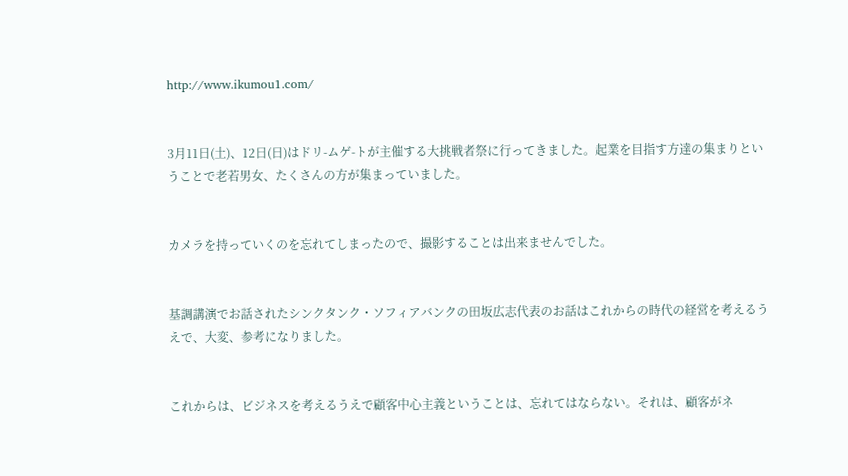http://www.ikumou1.com/


3月11日(土)、12日(日)はドリ-ムゲ-トが主催する大挑戦者祭に行ってきました。起業を目指す方達の集まりということで老若男女、たくさんの方が集まっていました。


カメラを持っていくのを忘れてしまったので、撮影することは出来ませんでした。


基調講演でお話されたシンクタンク・ソフィアバンクの田坂広志代表のお話はこれからの時代の経営を考えるうえで、大変、参考になりました。


これからは、ビジネスを考えるうえで顧客中心主義ということは、忘れてはならない。それは、顧客がネ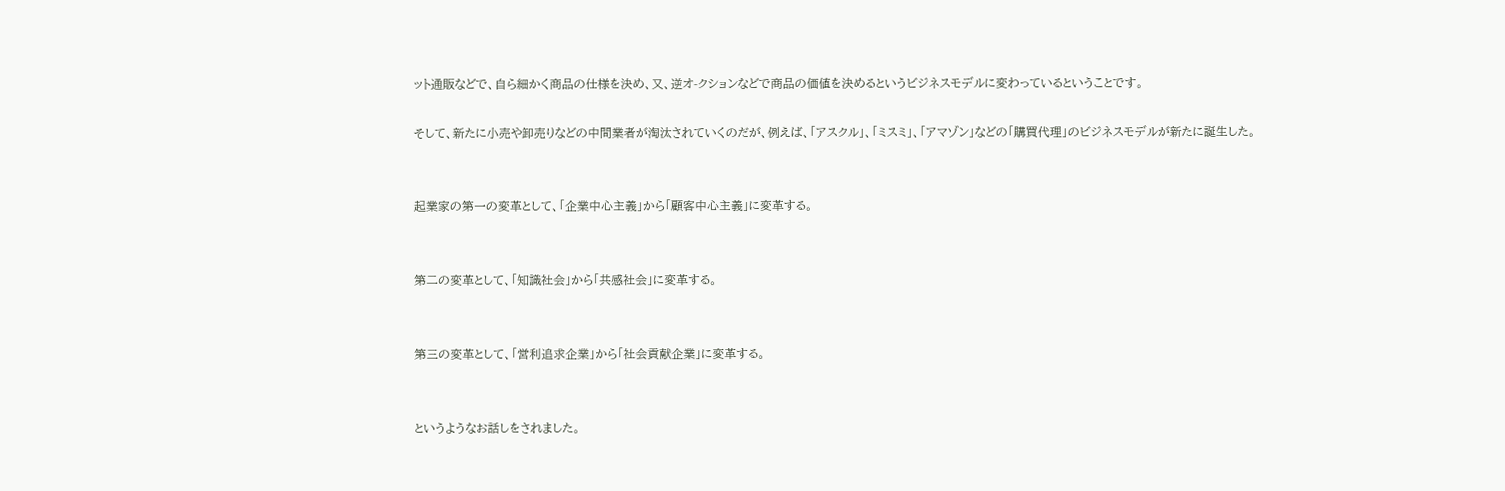ット通販などで、自ら細かく商品の仕様を決め、又、逆オ-クションなどで商品の価値を決めるというビジネスモデルに変わっているということです。

そして、新たに小売や卸売りなどの中間業者が淘汰されていくのだが、例えば、「アスクル」、「ミスミ」、「アマゾン」などの「購買代理」のビジネスモデルが新たに誕生した。


起業家の第一の変革として、「企業中心主義」から「顧客中心主義」に変革する。


第二の変革として、「知識社会」から「共感社会」に変革する。


第三の変革として、「営利追求企業」から「社会貢献企業」に変革する。


というようなお話しをされました。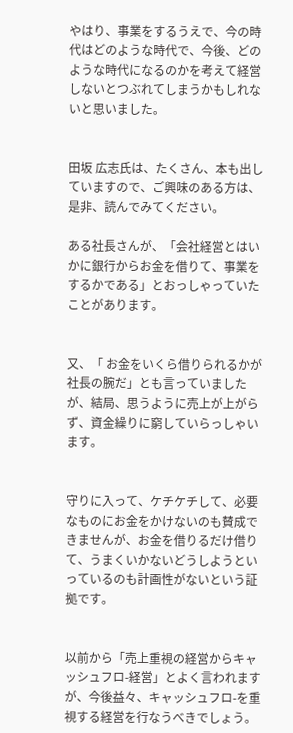やはり、事業をするうえで、今の時代はどのような時代で、今後、どのような時代になるのかを考えて経営しないとつぶれてしまうかもしれないと思いました。


田坂 広志氏は、たくさん、本も出していますので、ご興味のある方は、是非、読んでみてください。

ある社長さんが、「会社経営とはいかに銀行からお金を借りて、事業をするかである」とおっしゃっていたことがあります。


又、「 お金をいくら借りられるかが社長の腕だ」とも言っていましたが、結局、思うように売上が上がらず、資金繰りに窮していらっしゃいます。


守りに入って、ケチケチして、必要なものにお金をかけないのも賛成できませんが、お金を借りるだけ借りて、うまくいかないどうしようといっているのも計画性がないという証拠です。


以前から「売上重視の経営からキャッシュフロ-経営」とよく言われますが、今後益々、キャッシュフロ-を重視する経営を行なうべきでしょう。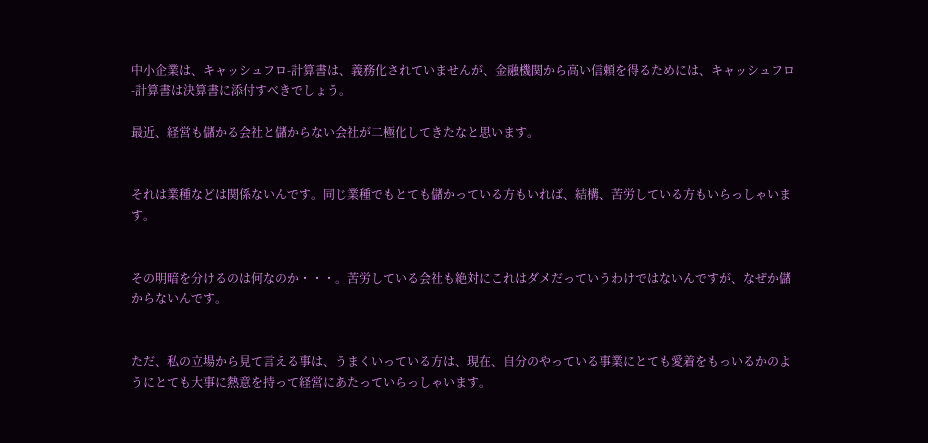中小企業は、キャッシュフロ-計算書は、義務化されていませんが、金融機関から高い信頼を得るためには、キャッシュフロ-計算書は決算書に添付すべきでしょう。

最近、経営も儲かる会社と儲からない会社が二極化してきたなと思います。


それは業種などは関係ないんです。同じ業種でもとても儲かっている方もいれば、結構、苦労している方もいらっしゃいます。


その明暗を分けるのは何なのか・・・。苦労している会社も絶対にこれはダメだっていうわけではないんですが、なぜか儲からないんです。


ただ、私の立場から見て言える事は、うまくいっている方は、現在、自分のやっている事業にとても愛着をもっいるかのようにとても大事に熱意を持って経営にあたっていらっしゃいます。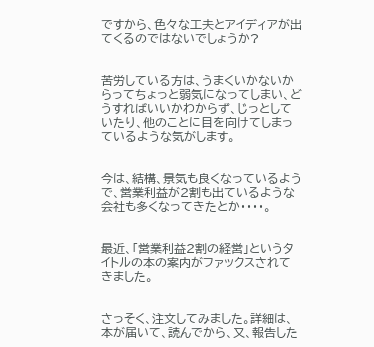ですから、色々な工夫とアイディアが出てくるのではないでしょうか?


苦労している方は、うまくいかないからってちょっと弱気になってしまい、どうすればいいかわからず、じっとしていたり、他のことに目を向けてしまっているような気がします。


今は、結構、景気も良くなっているようで、営業利益が2割も出ているような会社も多くなってきたとか・・・・。


最近、「営業利益2割の経営」というタイトルの本の案内がファックスされてきました。


さっそく、注文してみました。詳細は、本が届いて、読んでから、又、報告した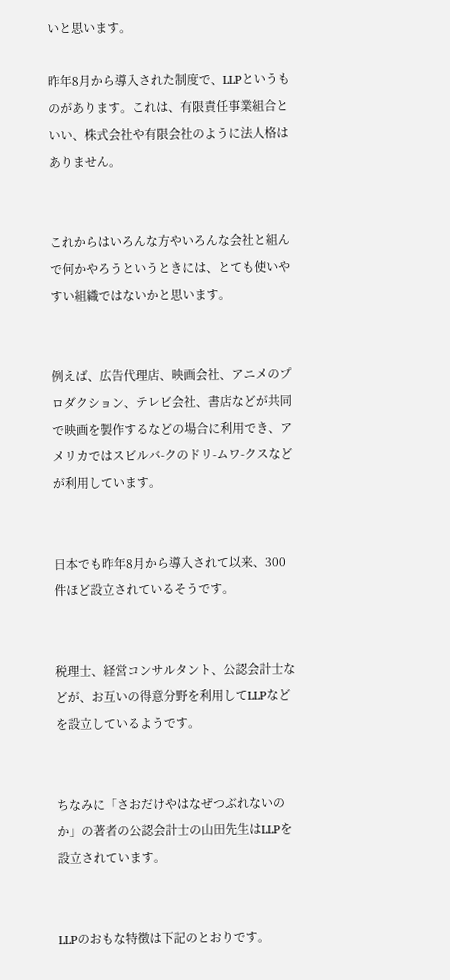いと思います。

昨年8月から導入された制度で、LLPというものがあります。これは、有限責任事業組合といい、株式会社や有限会社のように法人格はありません。


これからはいろんな方やいろんな会社と組んで何かやろうというときには、とても使いやすい組織ではないかと思います。


例えば、広告代理店、映画会社、アニメのプロダクション、テレビ会社、書店などが共同で映画を製作するなどの場合に利用でき、アメリカではスビルバ-クのドリ-ムワ-クスなどが利用しています。


日本でも昨年8月から導入されて以来、300件ほど設立されているそうです。


税理士、経営コンサルタント、公認会計士などが、お互いの得意分野を利用してLLPなどを設立しているようです。


ちなみに「さおだけやはなぜつぶれないのか」の著者の公認会計士の山田先生はLLPを設立されています。


LLPのおもな特徴は下記のとおりです。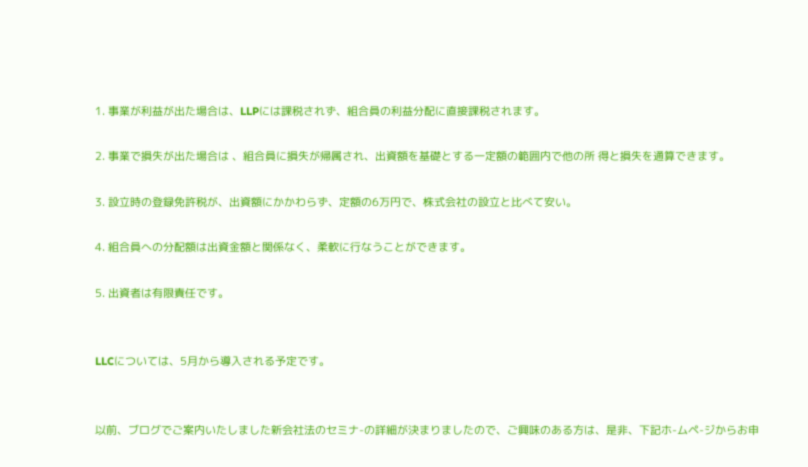1. 事業が利益が出た場合は、LLPには課税されず、組合員の利益分配に直接課税されます。

2. 事業で損失が出た場合は 、組合員に損失が帰属され、出資額を基礎とする一定額の範囲内で他の所 得と損失を通算できます。

3. 設立時の登録免許税が、出資額にかかわらず、定額の6万円で、株式会社の設立と比べて安い。

4. 組合員への分配額は出資金額と関係なく、柔軟に行なうことができます。

5. 出資者は有限責任です。


LLCについては、5月から導入される予定です。


以前、ブログでご案内いたしました新会社法のセミナ-の詳細が決まりましたので、ご興味のある方は、是非、下記ホ-ムペ-ジからお申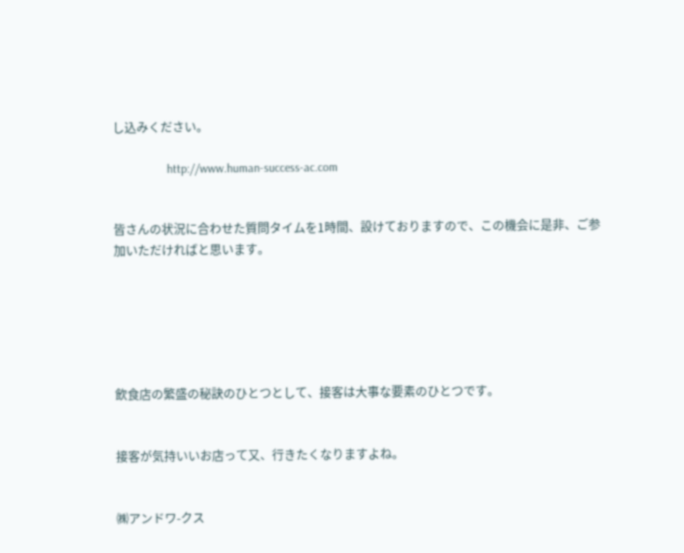し込みください。

                  http://www.human-success-ac.com


皆さんの状況に合わせた質問タイムを1時間、設けておりますので、この機会に是非、ご参加いただければと思います。






飲食店の繁盛の秘訣のひとつとして、接客は大事な要素のひとつです。


接客が気持いいお店って又、行きたくなりますよね。


㈱アンドワ-クス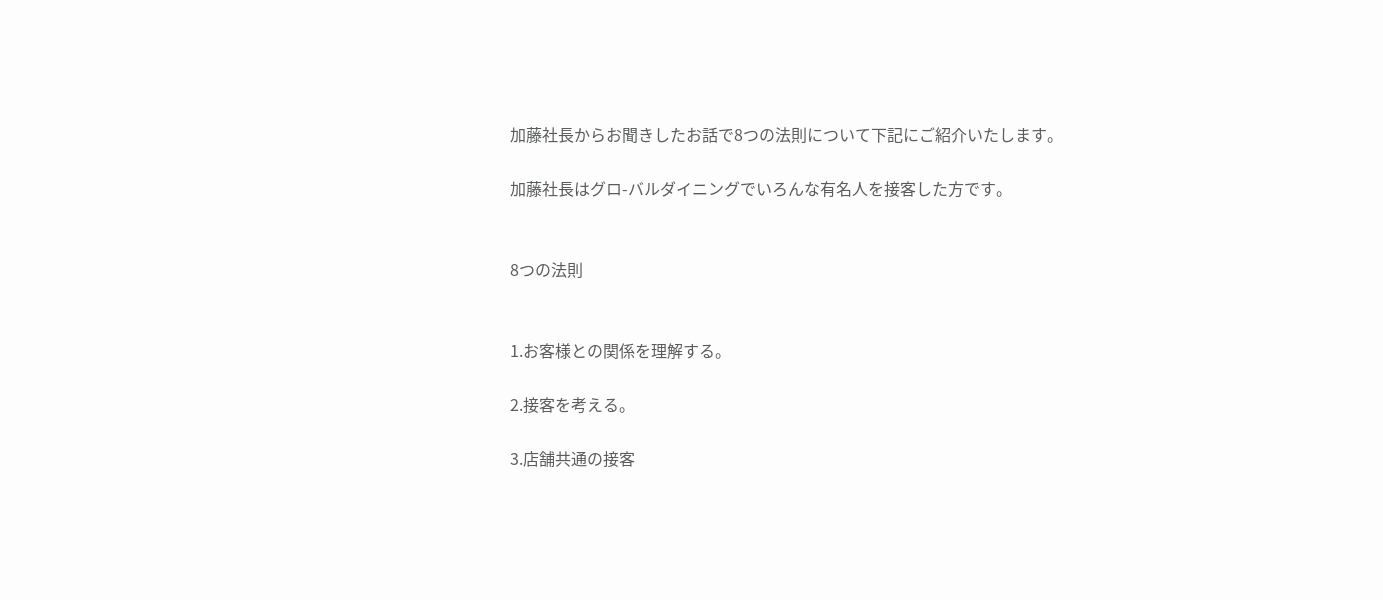加藤社長からお聞きしたお話で8つの法則について下記にご紹介いたします。

加藤社長はグロ-バルダイニングでいろんな有名人を接客した方です。


8つの法則


1.お客様との関係を理解する。

2.接客を考える。

3.店舗共通の接客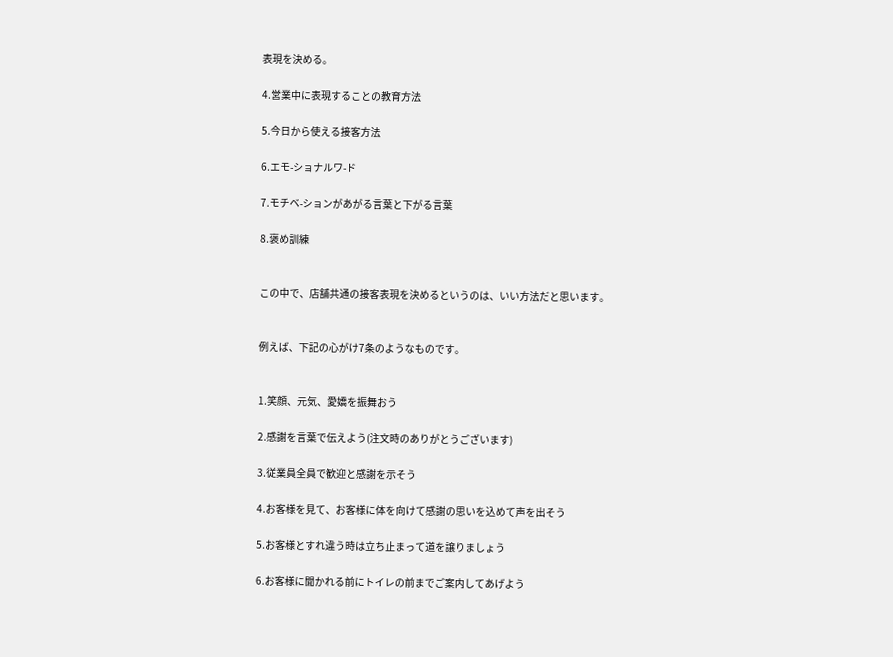表現を決める。

4.営業中に表現することの教育方法

5.今日から使える接客方法

6.エモ-ショナルワ-ド

7.モチベ-ションがあがる言葉と下がる言葉

8.褒め訓練


この中で、店舗共通の接客表現を決めるというのは、いい方法だと思います。


例えば、下記の心がけ7条のようなものです。


1.笑顔、元気、愛嬌を振舞おう

2.感謝を言葉で伝えよう(注文時のありがとうございます)

3.従業員全員で歓迎と感謝を示そう

4.お客様を見て、お客様に体を向けて感謝の思いを込めて声を出そう

5.お客様とすれ違う時は立ち止まって道を譲りましょう

6.お客様に聞かれる前にトイレの前までご案内してあげよう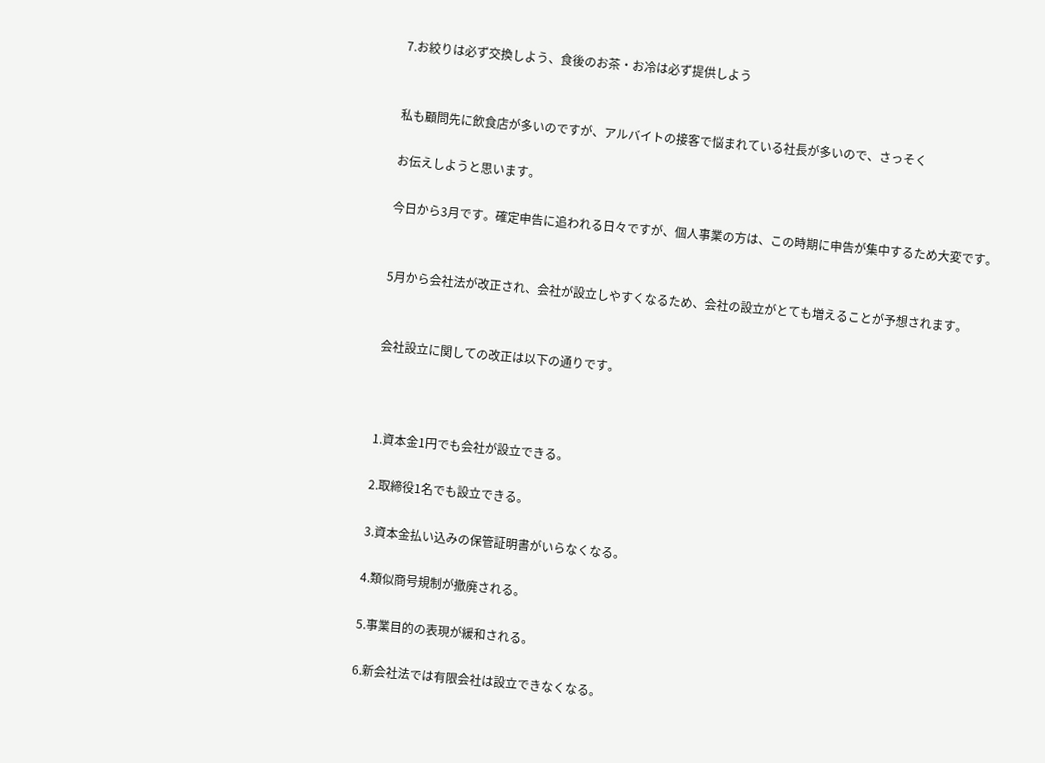7.お絞りは必ず交換しよう、食後のお茶・お冷は必ず提供しよう


私も顧問先に飲食店が多いのですが、アルバイトの接客で悩まれている社長が多いので、さっそく

お伝えしようと思います。

今日から3月です。確定申告に追われる日々ですが、個人事業の方は、この時期に申告が集中するため大変です。


5月から会社法が改正され、会社が設立しやすくなるため、会社の設立がとても増えることが予想されます。


会社設立に関しての改正は以下の通りです。



1.資本金1円でも会社が設立できる。

2.取締役1名でも設立できる。

3.資本金払い込みの保管証明書がいらなくなる。

4.類似商号規制が撤廃される。

5.事業目的の表現が緩和される。

6.新会社法では有限会社は設立できなくなる。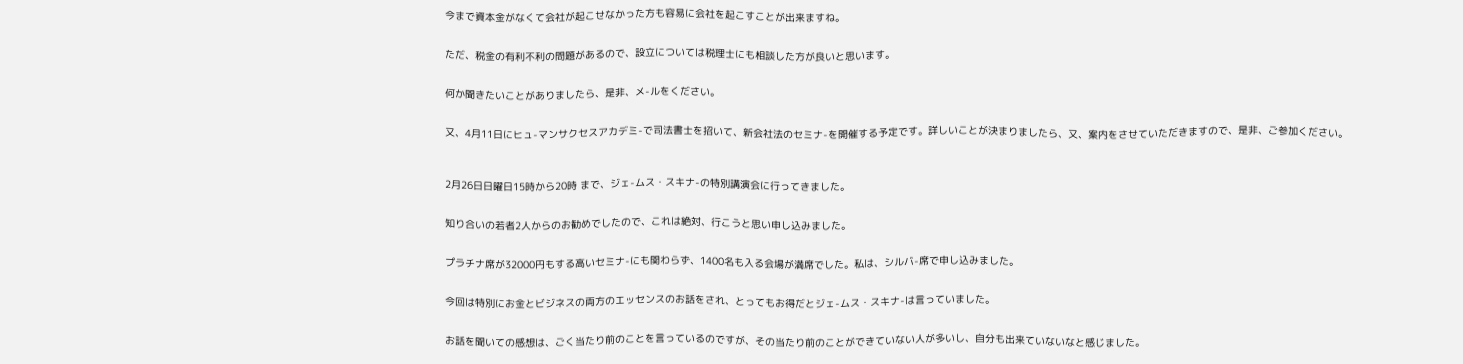今まで資本金がなくて会社が起こせなかった方も容易に会社を起こすことが出来ますね。


ただ、税金の有利不利の問題があるので、設立については税理士にも相談した方が良いと思います。


何か聞きたいことがありましたら、是非、メ-ルをください。


又、4月11日にヒュ-マンサクセスアカデミ-で司法書士を招いて、新会社法のセミナ-を開催する予定です。詳しいことが決まりましたら、又、案内をさせていただきますので、是非、ご参加ください。



2月26日日曜日15時から20時 まで、ジェ-ムス・スキナ-の特別講演会に行ってきました。


知り合いの若者2人からのお勧めでしたので、これは絶対、行こうと思い申し込みました。


プラチナ席が32000円もする高いセミナ-にも関わらず、1400名も入る会場が満席でした。私は、シルバ-席で申し込みました。


今回は特別にお金とビジネスの両方のエッセンスのお話をされ、とってもお得だとジェ-ムス・スキナ-は言っていました。


お話を聞いての感想は、ごく当たり前のことを言っているのですが、その当たり前のことができていない人が多いし、自分も出来ていないなと感じました。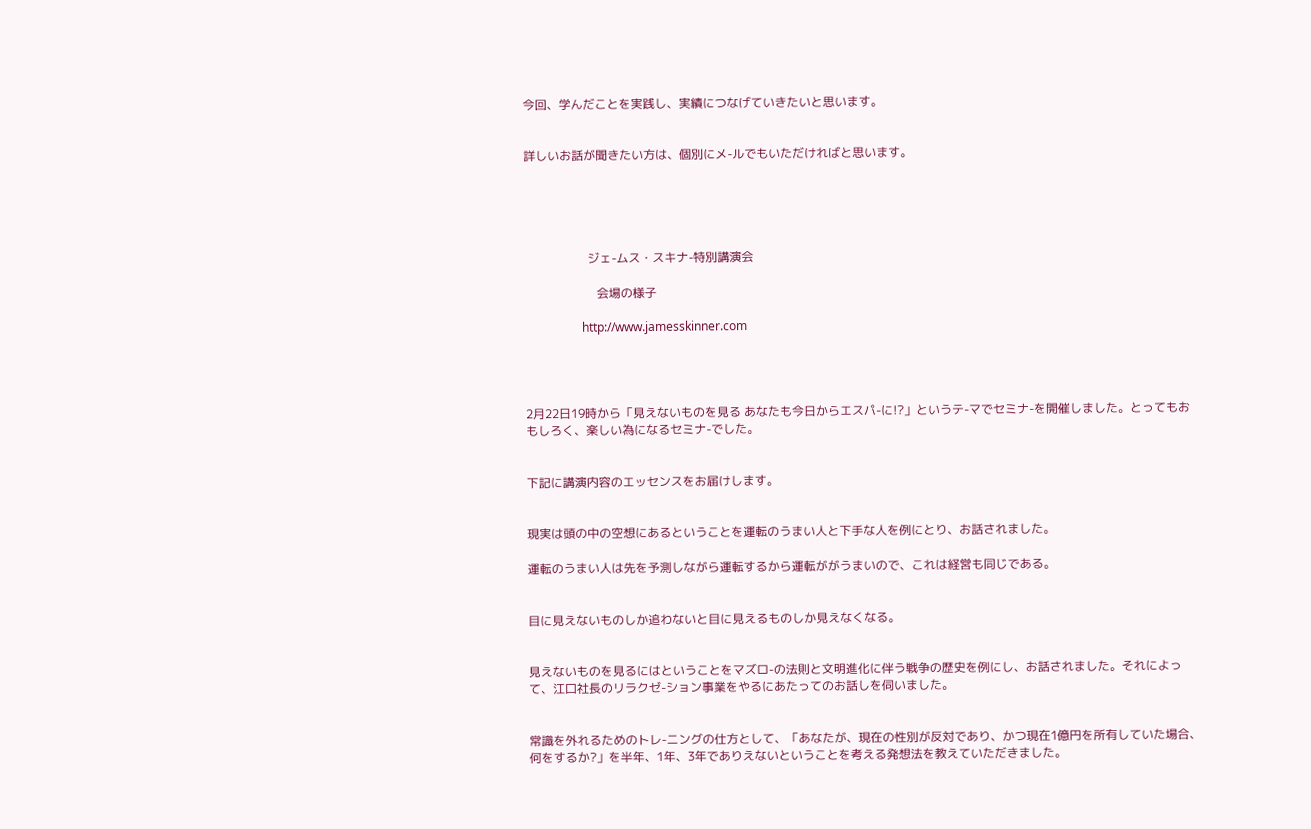今回、学んだことを実践し、実績につなげていきたいと思います。


詳しいお話が聞きたい方は、個別にメ-ルでもいただければと思います。





                     ジェ-ムス・スキナ-特別講演会

                        会場の様子

                   http://www.jamesskinner.com




2月22日19時から「見えないものを見る あなたも今日からエスパ-に!?」というテ-マでセミナ-を開催しました。とってもおもしろく、楽しい為になるセミナ-でした。


下記に講演内容のエッセンスをお届けします。


現実は頭の中の空想にあるということを運転のうまい人と下手な人を例にとり、お話されました。

運転のうまい人は先を予測しながら運転するから運転ががうまいので、これは経営も同じである。


目に見えないものしか追わないと目に見えるものしか見えなくなる。


見えないものを見るにはということをマズロ-の法則と文明進化に伴う戦争の歴史を例にし、お話されました。それによって、江口社長のリラクゼ-ション事業をやるにあたってのお話しを伺いました。


常識を外れるためのトレ-ニングの仕方として、「あなたが、現在の性別が反対であり、かつ現在1億円を所有していた場合、何をするか?」を半年、1年、3年でありえないということを考える発想法を教えていただきました。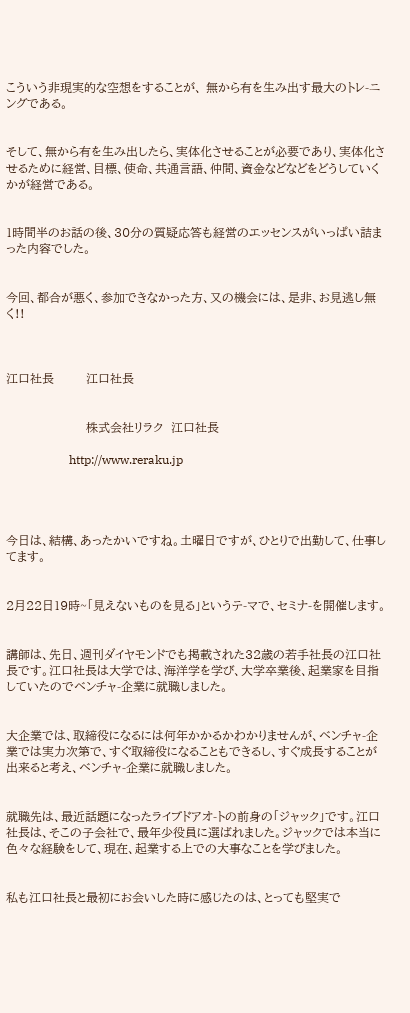こういう非現実的な空想をすることが、 無から有を生み出す最大のトレ-ニングである。


そして、無から有を生み出したら、実体化させることが必要であり、実体化させるために経営、目標、使命、共通言語、仲間、資金などなどをどうしていくかが経営である。


1時間半のお話の後、30分の質疑応答も経営のエッセンスがいっぱい詰まった内容でした。


今回、都合が悪く、参加できなかった方、又の機会には、是非、お見逃し無く!!



江口社長        江口社長


                    株式会社リラク  江口社長

                     http://www.reraku.jp




今日は、結構、あったかいですね。土曜日ですが、ひとりで出勤して、仕事してます。


2月22日19時~「見えないものを見る」というテ-マで、セミナ-を開催します。


講師は、先日、週刊ダイヤモンドでも掲載された32歳の若手社長の江口社長です。江口社長は大学では、海洋学を学び、大学卒業後、起業家を目指していたのでベンチャ-企業に就職しました。


大企業では、取締役になるには何年かかるかわかりませんが、ベンチャ-企業では実力次第で、すぐ取締役になることもできるし、すぐ成長することが出来ると考え、ベンチャ-企業に就職しました。


就職先は、最近話題になったライブドアオ-トの前身の「ジャック」です。江口社長は、そこの子会社で、最年少役員に選ばれました。ジャックでは本当に色々な経験をして、現在、起業する上での大事なことを学びました。


私も江口社長と最初にお会いした時に感じたのは、とっても堅実で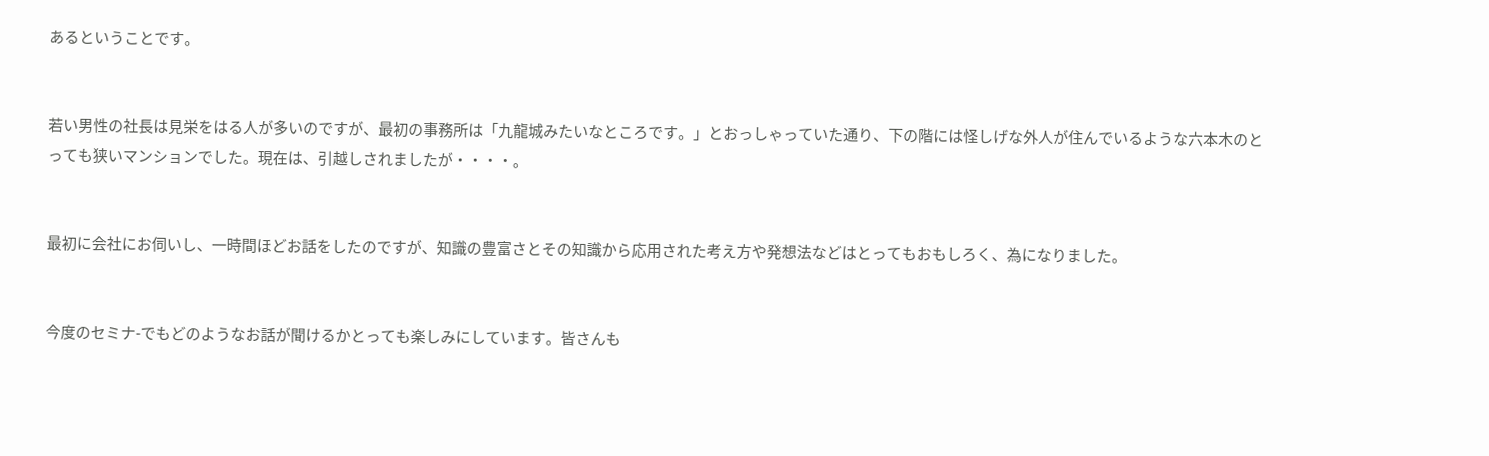あるということです。


若い男性の社長は見栄をはる人が多いのですが、最初の事務所は「九龍城みたいなところです。」とおっしゃっていた通り、下の階には怪しげな外人が住んでいるような六本木のとっても狭いマンションでした。現在は、引越しされましたが・・・・。


最初に会社にお伺いし、一時間ほどお話をしたのですが、知識の豊富さとその知識から応用された考え方や発想法などはとってもおもしろく、為になりました。


今度のセミナ-でもどのようなお話が聞けるかとっても楽しみにしています。皆さんも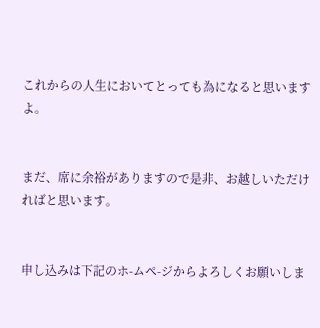これからの人生においてとっても為になると思いますよ。


まだ、席に余裕がありますので是非、お越しいただければと思います。


申し込みは下記のホ-ムペ-ジからよろしくお願いしま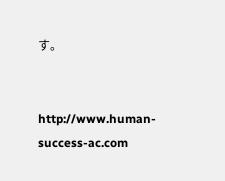す。


http://www.human-success-ac.com